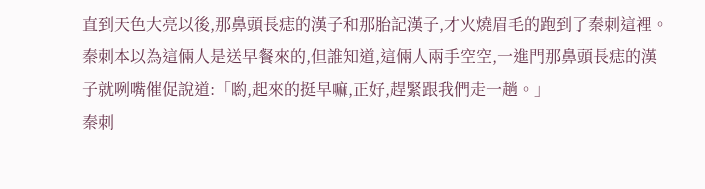直到天色大亮以後,那鼻頭長痣的漢子和那胎記漢子,才火燒眉毛的跑到了秦刺這裡。秦刺本以為這倆人是送早餐來的,但誰知道,這倆人兩手空空,一進門那鼻頭長痣的漢子就咧嘴催促說道:「喲,起來的挺早嘛,正好,趕緊跟我們走一趟。」
秦刺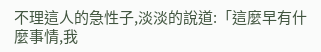不理這人的急性子,淡淡的說道:「這麼早有什麼事情,我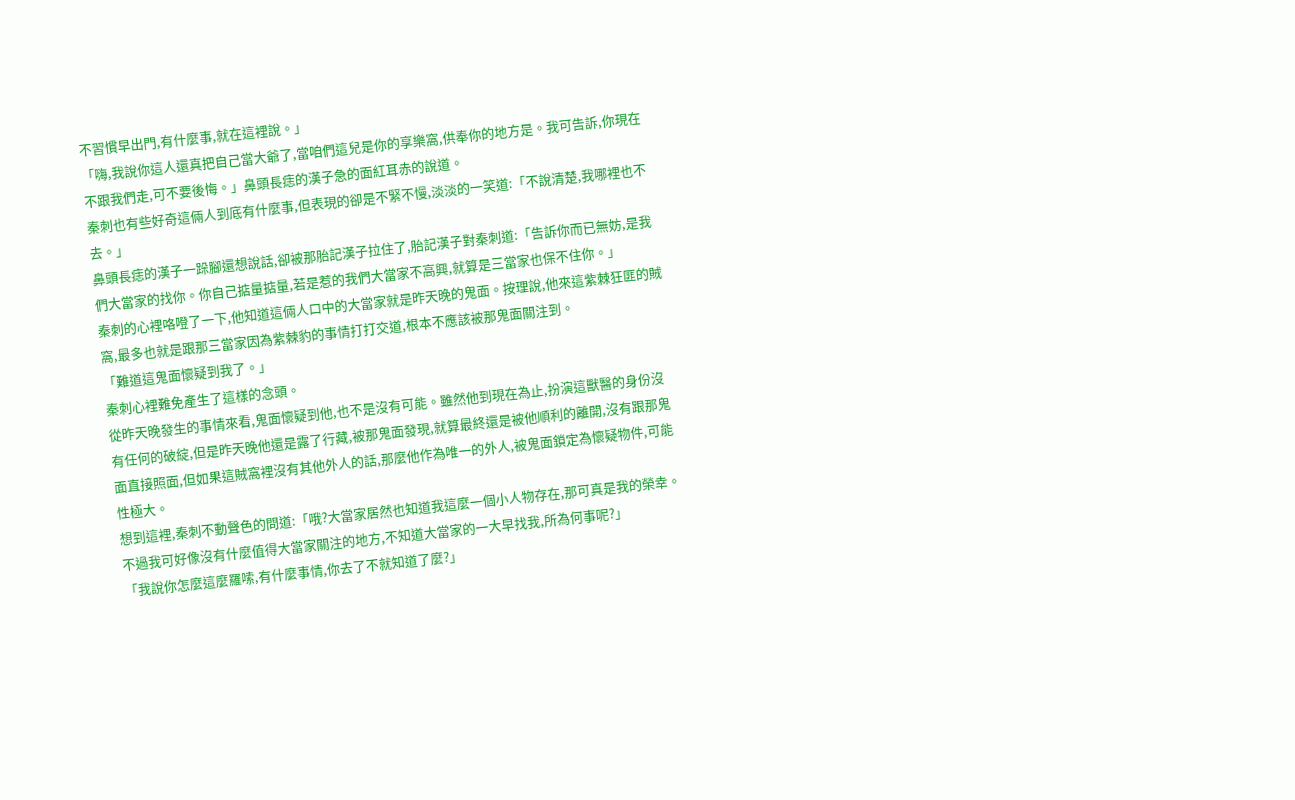不習慣早出門,有什麼事,就在這裡說。」
「嗨,我說你這人還真把自己當大爺了,當咱們這兒是你的享樂窩,供奉你的地方是。我可告訴,你現在不跟我們走,可不要後悔。」鼻頭長痣的漢子急的面紅耳赤的說道。
秦刺也有些好奇這倆人到底有什麼事,但表現的卻是不緊不慢,淡淡的一笑道:「不說清楚,我哪裡也不去。」
鼻頭長痣的漢子一跺腳還想說話,卻被那胎記漢子拉住了,胎記漢子對秦刺道:「告訴你而已無妨,是我們大當家的找你。你自己掂量掂量,若是惹的我們大當家不高興,就算是三當家也保不住你。」
秦刺的心裡咯噔了一下,他知道這倆人口中的大當家就是昨天晚的鬼面。按理說,他來這紫棘狂匪的賊窩,最多也就是跟那三當家因為紫棘豹的事情打打交道,根本不應該被那鬼面關注到。
「難道這鬼面懷疑到我了。」
秦刺心裡難免產生了這樣的念頭。
從昨天晚發生的事情來看,鬼面懷疑到他,也不是沒有可能。雖然他到現在為止,扮演這獸醫的身份沒有任何的破綻,但是昨天晚他還是露了行藏,被那鬼面發現,就算最終還是被他順利的離開,沒有跟那鬼面直接照面,但如果這賊窩裡沒有其他外人的話,那麼他作為唯一的外人,被鬼面鎖定為懷疑物件,可能性極大。
想到這裡,秦刺不動聲色的問道:「哦?大當家居然也知道我這麼一個小人物存在,那可真是我的榮幸。不過我可好像沒有什麼值得大當家關注的地方,不知道大當家的一大早找我,所為何事呢?」
「我說你怎麼這麼羅嗦,有什麼事情,你去了不就知道了麼?」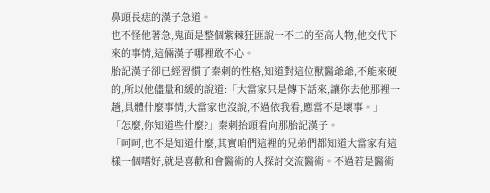鼻頭長痣的漢子急道。
也不怪他著急,鬼面是整個紫棘狂匪說一不二的至高人物,他交代下來的事情,這倆漢子哪裡敢不心。
胎記漢子卻已經習慣了秦刺的性格,知道對這位獸醫爺爺,不能來硬的,所以他儘量和緩的說道:「大當家只是傳下話來,讓你去他那裡一趟,具體什麼事情,大當家也沒說,不過依我看,應當不是壞事。」
「怎麼,你知道些什麼?」秦刺抬頭看向那胎記漢子。
「呵呵,也不是知道什麼,其實咱們這裡的兄弟們都知道大當家有這樣一個嗜好,就是喜歡和會醫術的人探討交流醫術。不過若是醫術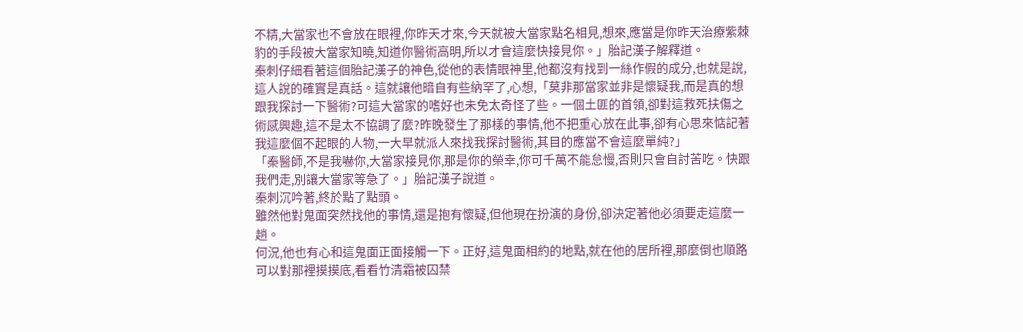不精,大當家也不會放在眼裡,你昨天才來,今天就被大當家點名相見,想來,應當是你昨天治療紫棘豹的手段被大當家知曉,知道你醫術高明,所以才會這麼快接見你。」胎記漢子解釋道。
秦刺仔細看著這個胎記漢子的神色,從他的表情眼神里,他都沒有找到一絲作假的成分,也就是說,這人說的確實是真話。這就讓他暗自有些納罕了,心想,「莫非那當家並非是懷疑我,而是真的想跟我探討一下醫術?可這大當家的嗜好也未免太奇怪了些。一個土匪的首領,卻對這救死扶傷之術感興趣,這不是太不協調了麼?昨晚發生了那樣的事情,他不把重心放在此事,卻有心思來惦記著我這麼個不起眼的人物,一大早就派人來找我探討醫術,其目的應當不會這麼單純?」
「秦醫師,不是我嚇你,大當家接見你,那是你的榮幸,你可千萬不能怠慢,否則只會自討苦吃。快跟我們走,別讓大當家等急了。」胎記漢子說道。
秦刺沉吟著,終於點了點頭。
雖然他對鬼面突然找他的事情,還是抱有懷疑,但他現在扮演的身份,卻決定著他必須要走這麼一趟。
何況,他也有心和這鬼面正面接觸一下。正好,這鬼面相約的地點,就在他的居所裡,那麼倒也順路可以對那裡摸摸底,看看竹清霜被囚禁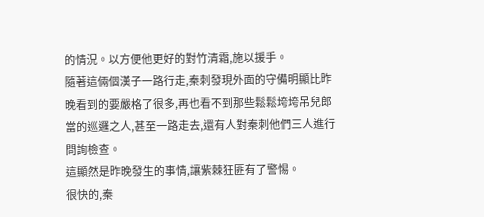的情況。以方便他更好的對竹清霜,施以援手。
隨著這倆個漢子一路行走,秦刺發現外面的守備明顯比昨晚看到的要嚴格了很多,再也看不到那些鬆鬆垮垮吊兒郎當的巡邏之人,甚至一路走去,還有人對秦刺他們三人進行問詢檢查。
這顯然是昨晚發生的事情,讓紫棘狂匪有了警惕。
很快的,秦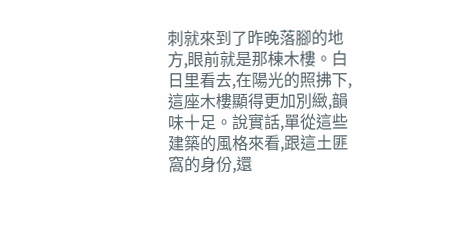刺就來到了昨晚落腳的地方,眼前就是那棟木樓。白日里看去,在陽光的照拂下,這座木樓顯得更加別緻,韻味十足。說實話,單從這些建築的風格來看,跟這土匪窩的身份,還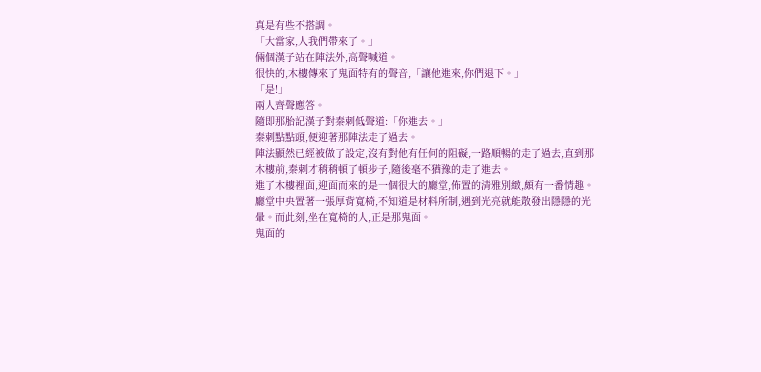真是有些不搭調。
「大當家,人我們帶來了。」
倆個漢子站在陣法外,高聲喊道。
很快的,木樓傳來了鬼面特有的聲音,「讓他進來,你們退下。」
「是!」
兩人齊聲應答。
隨即那胎記漢子對秦刺低聲道:「你進去。」
秦刺點點頭,便迎著那陣法走了過去。
陣法顯然已經被做了設定,沒有對他有任何的阻礙,一路順暢的走了過去,直到那木樓前,秦刺才稍稍頓了頓步子,隨後毫不猶豫的走了進去。
進了木樓裡面,迎面而來的是一個很大的廳堂,佈置的清雅別緻,頗有一番情趣。廳堂中央置著一張厚背寬椅,不知道是材料所制,遇到光亮就能散發出隱隱的光暈。而此刻,坐在寬椅的人,正是那鬼面。
鬼面的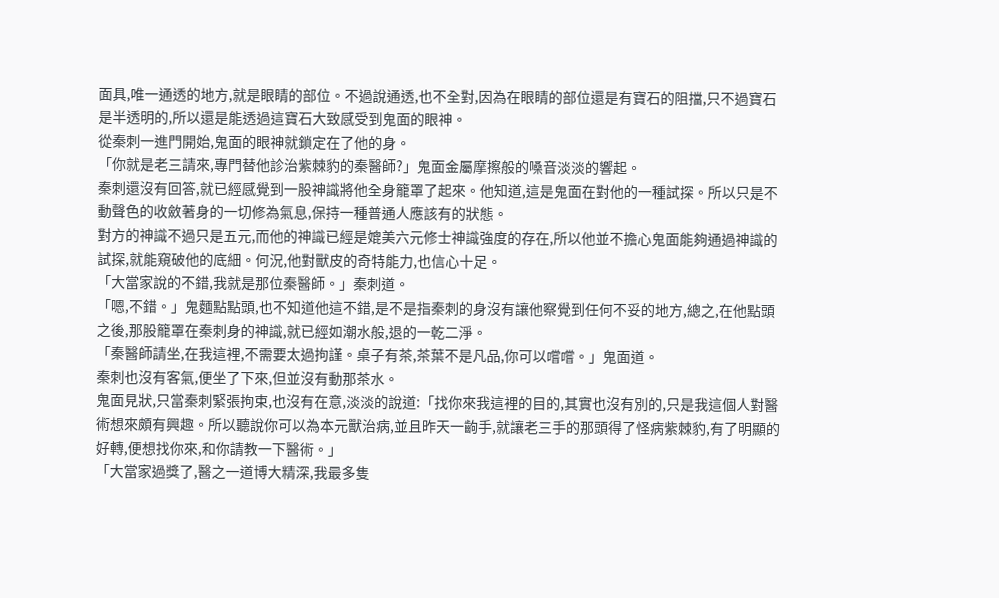面具,唯一通透的地方,就是眼睛的部位。不過說通透,也不全對,因為在眼睛的部位還是有寶石的阻擋,只不過寶石是半透明的,所以還是能透過這寶石大致感受到鬼面的眼神。
從秦刺一進門開始,鬼面的眼神就鎖定在了他的身。
「你就是老三請來,專門替他診治紫棘豹的秦醫師?」鬼面金屬摩擦般的嗓音淡淡的響起。
秦刺還沒有回答,就已經感覺到一股神識將他全身籠罩了起來。他知道,這是鬼面在對他的一種試探。所以只是不動聲色的收斂著身的一切修為氣息,保持一種普通人應該有的狀態。
對方的神識不過只是五元,而他的神識已經是媲美六元修士神識強度的存在,所以他並不擔心鬼面能夠通過神識的試探,就能窺破他的底細。何況,他對獸皮的奇特能力,也信心十足。
「大當家說的不錯,我就是那位秦醫師。」秦刺道。
「嗯,不錯。」鬼麵點點頭,也不知道他這不錯,是不是指秦刺的身沒有讓他察覺到任何不妥的地方,總之,在他點頭之後,那股籠罩在秦刺身的神識,就已經如潮水般,退的一乾二淨。
「秦醫師請坐,在我這裡,不需要太過拘謹。桌子有茶,茶葉不是凡品,你可以嚐嚐。」鬼面道。
秦刺也沒有客氣,便坐了下來,但並沒有動那茶水。
鬼面見狀,只當秦刺緊張拘束,也沒有在意,淡淡的說道:「找你來我這裡的目的,其實也沒有別的,只是我這個人對醫術想來頗有興趣。所以聽說你可以為本元獸治病,並且昨天一齣手,就讓老三手的那頭得了怪病紫棘豹,有了明顯的好轉,便想找你來,和你請教一下醫術。」
「大當家過獎了,醫之一道博大精深,我最多隻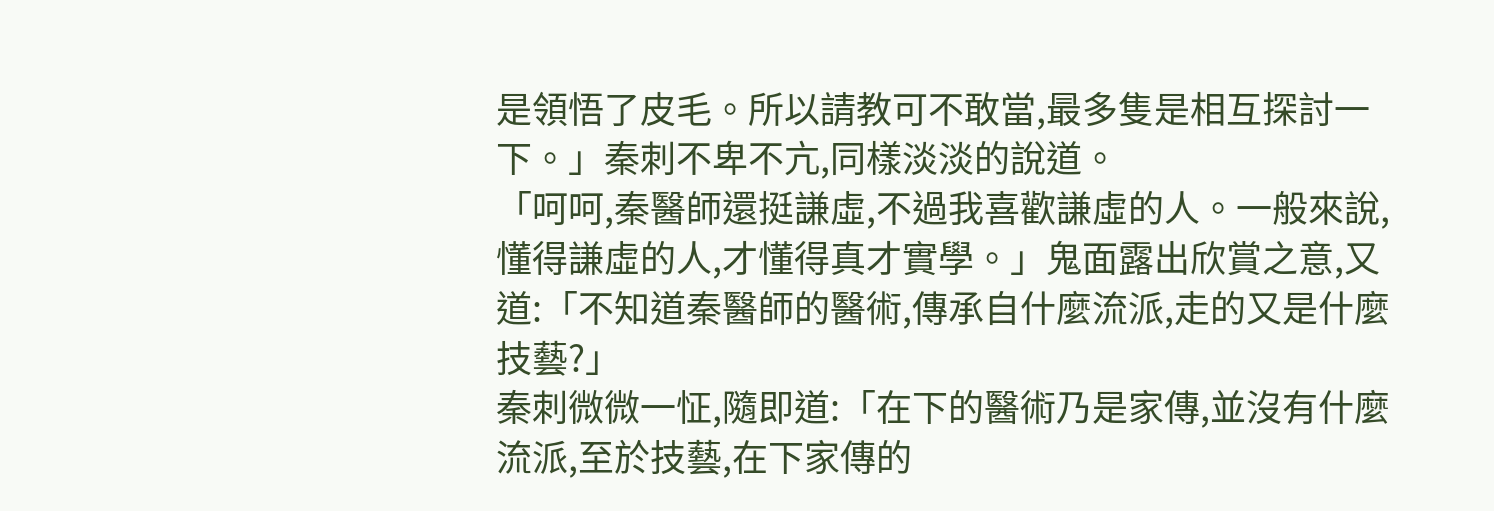是領悟了皮毛。所以請教可不敢當,最多隻是相互探討一下。」秦刺不卑不亢,同樣淡淡的說道。
「呵呵,秦醫師還挺謙虛,不過我喜歡謙虛的人。一般來說,懂得謙虛的人,才懂得真才實學。」鬼面露出欣賞之意,又道:「不知道秦醫師的醫術,傳承自什麼流派,走的又是什麼技藝?」
秦刺微微一怔,隨即道:「在下的醫術乃是家傳,並沒有什麼流派,至於技藝,在下家傳的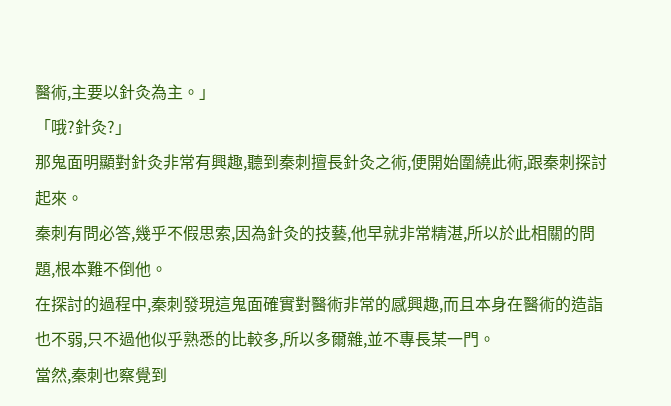醫術,主要以針灸為主。」
「哦?針灸?」
那鬼面明顯對針灸非常有興趣,聽到秦刺擅長針灸之術,便開始圍繞此術,跟秦刺探討起來。
秦刺有問必答,幾乎不假思索,因為針灸的技藝,他早就非常精湛,所以於此相關的問題,根本難不倒他。
在探討的過程中,秦刺發現這鬼面確實對醫術非常的感興趣,而且本身在醫術的造詣也不弱,只不過他似乎熟悉的比較多,所以多爾雜,並不專長某一門。
當然,秦刺也察覺到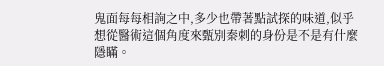鬼面每每相詢之中,多少也帶著點試探的味道,似乎想從醫術這個角度來甄別秦刺的身份是不是有什麼隱瞞。